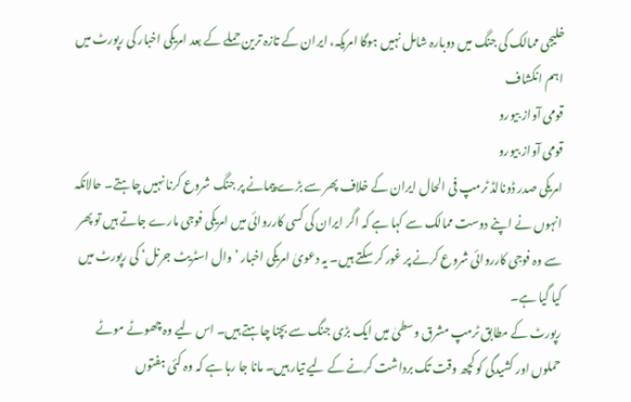خلیجی ممالک کی جنگ میں دوبارہ شامل نہیں ہوگا امریکہ، ایران کے تازہ ترین حملے کے بعد امریکی اخبار کی رپورٹ میں اہم انکشاف
قومی آواز بیورو
قومی آواز بیورو
امریکی صدر ڈونالڈ ٹرمپ فی الحال ایران کے خلاف پھر سے بڑے پیمانے پر جنگ شروع کرنا نہیں چاہتے۔ حالانکہ انہوں نے اپنے دوست ممالک سے کہا ہے کہ اگر ایران کی کسی کارروائی میں امریکی فوجی مارے جاتے ہیں تو پھر سے وہ فوجی کارروائی شروع کرنے پر غور کر سکتے ہیں۔ یہ دعویٰ امریکی اخبار ’وال اسٹریٹ جرنل‘ کی رپورٹ میں کیا گیا ہے۔
رپورٹ کے مطابق ٹرمپ مشرق وسطیٰ میں ایک بڑی جنگ سے بچنا چاہتے ہیں۔ اس لیے وہ چھوٹے موٹے حملوں اور کشیدگی کو کچھ وقت تک برداشت کرنے کے لیے تیار ہیں۔ مانا جا رہا ہے کہ وہ کئی ہفتوں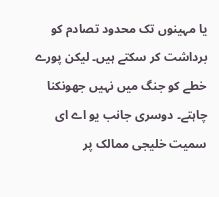یا مہینوں تک محدود تصادم کو برداشت کر سکتے ہیں۔ لیکن پورے خطے کو جنگ میں نہیں جھونکنا چاہتے۔ دوسری جانب یو اے ای سمیت خلیجی ممالک پر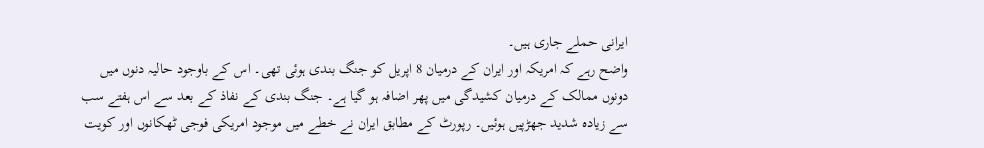ایرانی حملے جاری ہیں۔
واضح رہے کہ امریکہ اور ایران کے درمیان 8 اپریل کو جنگ بندی ہوئی تھی۔ اس کے باوجود حالیہ دنوں میں دونوں ممالک کے درمیان کشیدگی میں پھر اضافہ ہو گیا ہے۔ جنگ بندی کے نفاذ کے بعد سے اس ہفتے سب سے زیادہ شدید جھڑپیں ہوئیں۔ رپورٹ کے مطابق ایران نے خطے میں موجود امریکی فوجی ٹھکانوں اور کویت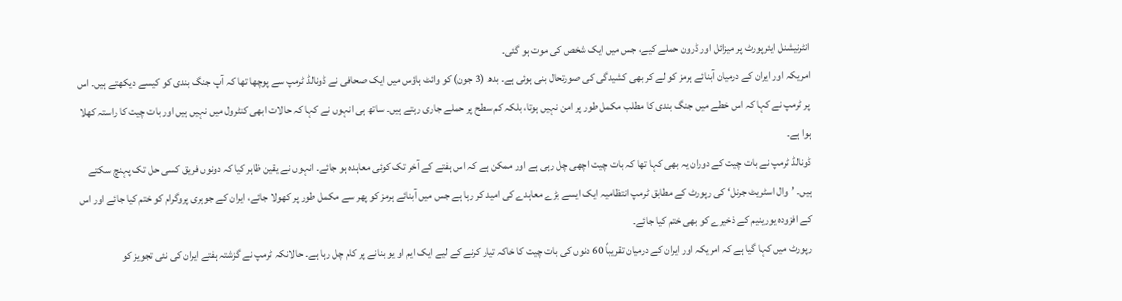انٹرنیشنل ایئرپورٹ پر میزائل اور ڈرون حملے کیے، جس میں ایک شخص کی موت ہو گئی۔
امریکہ اور ایران کے درمیان آبنائے ہرمز کو لے کر بھی کشیدگی کی صورتحال بنی ہوئی ہے۔ بدھ (3 جون) کو وائٹ ہاؤس میں ایک صحافی نے ڈونالڈ ٹرمپ سے پوچھا تھا کہ آپ جنگ بندی کو کیسے دیکھتے ہیں۔ اس پر ٹرمپ نے کہا کہ اس خطے میں جنگ بندی کا مطلب مکمل طور پر امن نہیں ہوتا، بلکہ کم سطح پر حملے جاری رہتے ہیں۔ ساتھ ہی انہوں نے کہا کہ حالات ابھی کنٹرول میں نہیں ہیں اور بات چیت کا راستہ کھلا ہوا ہے۔
ڈونالڈ ٹرمپ نے بات چیت کے دوران یہ بھی کہا تھا کہ بات چیت اچھی چل رہی ہے اور ممکن ہے کہ اس ہفتے کے آخر تک کوئی معاہدہ ہو جائے۔ انہوں نے یقین ظاہر کیا کہ دونوں فریق کسی حل تک پہنچ سکتے ہیں۔ ’وال اسٹریٹ جرنل‘ کی رپورٹ کے مطابق ٹرمپ انتظامیہ ایک ایسے بڑے معاہدے کی امید کر رہا ہے جس میں آبنائے ہرمز کو پھر سے مکمل طور پر کھولا جائے، ایران کے جوہری پروگرام کو ختم کیا جائے اور اس کے افزودہ یورینیم کے ذخیرے کو بھی ختم کیا جائے۔
رپورٹ میں کہا گیا ہے کہ امریکہ اور ایران کے درمیان تقریباً 60 دنوں کی بات چیت کا خاکہ تیار کرنے کے لیے ایک ایم او یو بنانے پر کام چل رہا ہے۔ حالانکہ ٹرمپ نے گزشتہ ہفتے ایران کی نئی تجویز کو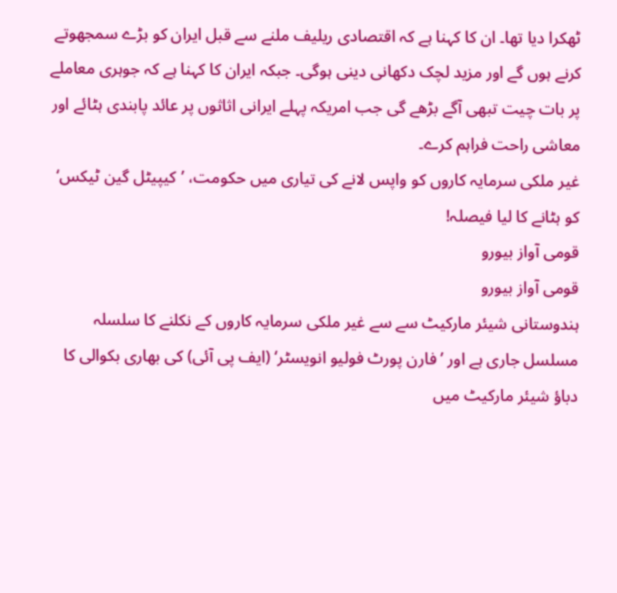ٹھکرا دیا تھا۔ ان کا کہنا ہے کہ اقتصادی ریلیف ملنے سے قبل ایران کو بڑے سمجھوتے کرنے ہوں گے اور مزید لچک دکھانی دینی ہوگی۔ جبکہ ایران کا کہنا ہے کہ جوہری معاملے پر بات چیت تبھی آگے بڑھے گی جب امریکہ پہلے ایرانی اثاثوں پر عائد پابندی ہٹائے اور معاشی راحت فراہم کرے۔
غیر ملکی سرمایہ کاروں کو واپس لانے کی تیاری میں حکومت، ’کیپیٹل گین ٹیکس‘ کو ہٹانے کا لیا فیصلہ!
قومی آواز بیورو
قومی آواز بیورو
ہندوستانی شیئر مارکیٹ سے سے غیر ملکی سرمایہ کاروں کے نکلنے کا سلسلہ مسلسل جاری ہے اور ’فارن پورٹ فولیو انویسٹر‘ (ایف پی آئی) کی بھاری بکوالی کا دباؤ شیئر مارکیٹ میں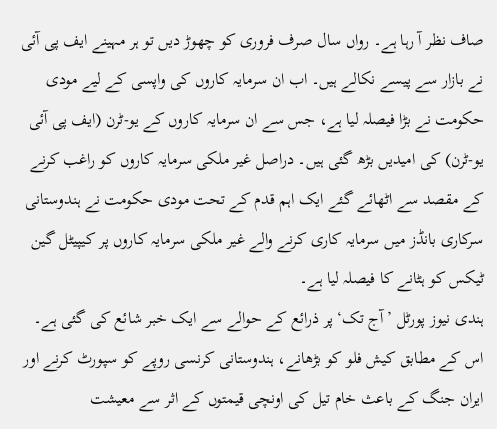صاف نظر آ رہا ہے۔ رواں سال صرف فروری کو چھوڑ دیں تو ہر مہینے ایف پی آئی نے بازار سے پیسے نکالے ہیں۔ اب ان سرمایہ کاروں کی واپسی کے لیے مودی حکومت نے بڑا فیصلہ لیا ہے، جس سے ان سرمایہ کاروں کے یو-ٹرن (ایف پی آئی یو-ٹرن) کی امیدیں بڑھ گئی ہیں۔ دراصل غیر ملکی سرمایہ کاروں کو راغب کرنے کے مقصد سے اٹھائے گئے ایک اہم قدم کے تحت مودی حکومت نے ہندوستانی سرکاری بانڈز میں سرمایہ کاری کرنے والے غیر ملکی سرمایہ کاروں پر کیپیٹل گین ٹیکس کو ہٹانے کا فیصلہ لیا ہے۔
ہندی نیوز پورٹل ’آج تک‘ پر ذرائع کے حوالے سے ایک خبر شائع کی گئی ہے۔ اس کے مطابق کیش فلو کو بڑھانے، ہندوستانی کرنسی روپے کو سپورٹ کرنے اور ایران جنگ کے باعث خام تیل کی اونچی قیمتوں کے اثر سے معیشت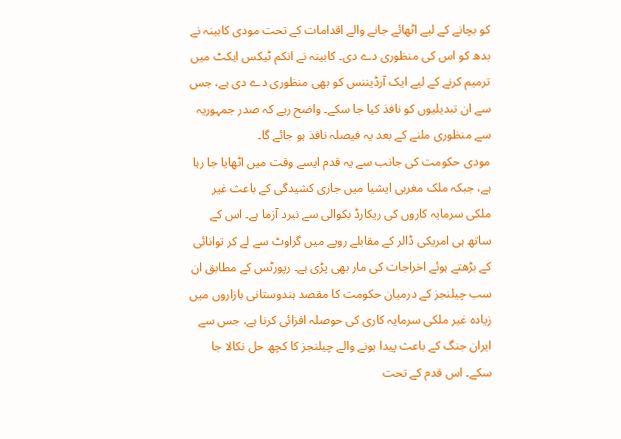کو بچانے کے لیے اٹھائے جانے والے اقدامات کے تحت مودی کابینہ نے بدھ کو اس کی منظوری دے دی۔ کابینہ نے انکم ٹیکس ایکٹ میں ترمیم کرنے کے لیے ایک آرڈیننس کو بھی منظوری دے دی ہے، جس سے ان تبدیلیوں کو نافذ کیا جا سکے۔ واضح رہے کہ صدر جمہوریہ سے منظوری ملنے کے بعد یہ فیصلہ نافذ ہو جائے گا۔
مودی حکومت کی جانب سے یہ قدم ایسے وقت میں اٹھایا جا رہا ہے، جبکہ ملک مغربی ایشیا میں جاری کشیدگی کے باعث غیر ملکی سرمایہ کاروں کی ریکارڈ بکوالی سے نبرد آزما ہے۔ اس کے ساتھ ہی امریکی ڈالر کے مقابلے روپے میں گراوٹ سے لے کر توانائی کے بڑھتے ہوئے اخراجات کی مار بھی پڑی ہے۔ رپورٹس کے مطابق ان سب چیلنجز کے درمیان حکومت کا مقصد ہندوستانی بازاروں میں زیادہ غیر ملکی سرمایہ کاری کی حوصلہ افزائی کرنا ہے، جس سے ایران جنگ کے باعث پیدا ہونے والے چیلنجز کا کچھ حل نکالا جا سکے۔ اس قدم کے تحت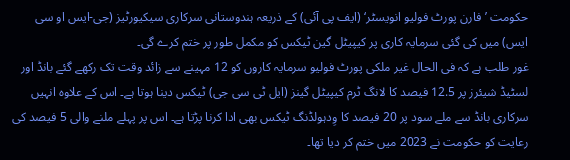حکومت ’فارن پورٹ فولیو انویسٹر‘ (ایف پی آئی) کے ذریعہ ہندوستانی سرکاری سیکیورٹیز (جی-ایس او سی ایس) میں کی گئی سرمایہ کاری پر کیپیٹل گین ٹیکس کو مکمل طور پر ختم کرے گی۔
غور طلب ہے کہ فی الحال غیر ملکی پورٹ فولیو سرمایہ کاروں کو 12 مہینے سے زائد وقت تک رکھے گئے بانڈ اور لسٹیڈ شیئرز پر 12.5 فیصد کا لانگ ٹرم کیپیٹل گینز (ایل ٹی سی جی) ٹیکس دینا ہوتا ہے۔ اس کے علاوہ انہیں سرکاری بانڈ سے ملے سود پر 20 فیصد کا وِدہولڈنگ ٹیکس بھی ادا کرنا پڑتا ہے۔ اس پر پہلے ملنے والی 5 فیصد کی رعایت کو حکومت نے 2023 میں ختم کر دیا تھا۔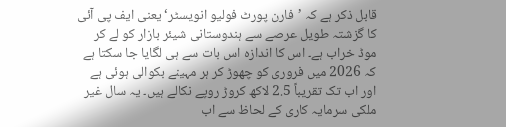قابل ذکر ہے کہ ’فارن پورٹ فولیو انویسٹر‘ یعنی ایف پی آئی کا گزشتہ طویل عرصے سے ہندوستانی شیئر بازار کو لے کر موڈ خراب ہے۔ اس کا اندازہ اس بات سے ہی لگایا جا سکتا ہے کہ 2026 میں فروری کو چھوڑ کر ہر مہینے بکوالی ہوئی ہے اور اب تک تقریباً 2.5 لاکھ کروڑ روپے نکالے ہیں۔ یہ سال غیر ملکی سرمایہ کاری کے لحاظ سے اب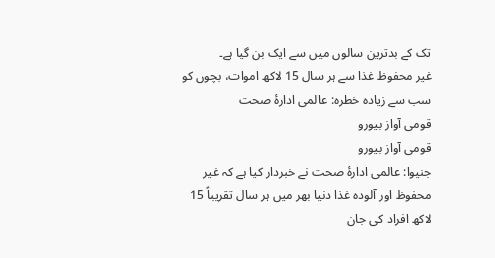تک کے بدترین سالوں میں سے ایک بن گیا ہے۔
غیر محفوظ غذا سے ہر سال 15 لاکھ اموات، بچوں کو سب سے زیادہ خطرہ: عالمی ادارۂ صحت
قومی آواز بیورو
قومی آواز بیورو
جنیوا: عالمی ادارۂ صحت نے خبردار کیا ہے کہ غیر محفوظ اور آلودہ غذا دنیا بھر میں ہر سال تقریباً 15 لاکھ افراد کی جان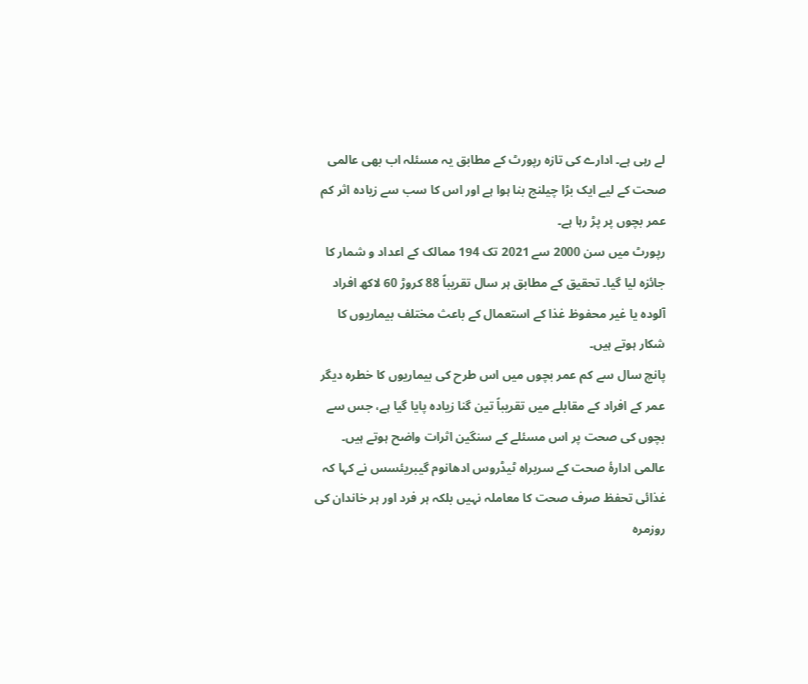لے رہی ہے۔ ادارے کی تازہ رپورٹ کے مطابق یہ مسئلہ اب بھی عالمی صحت کے لیے ایک بڑا چیلنج بنا ہوا ہے اور اس کا سب سے زیادہ اثر کم عمر بچوں پر پڑ رہا ہے۔
رپورٹ میں سن 2000 سے 2021 تک 194 ممالک کے اعداد و شمار کا جائزہ لیا گیا۔ تحقیق کے مطابق ہر سال تقریباً 88 کروڑ 60 لاکھ افراد آلودہ یا غیر محفوظ غذا کے استعمال کے باعث مختلف بیماریوں کا شکار ہوتے ہیں۔
پانچ سال سے کم عمر بچوں میں اس طرح کی بیماریوں کا خطرہ دیگر عمر کے افراد کے مقابلے میں تقریباً تین گنا زیادہ پایا گیا ہے، جس سے بچوں کی صحت پر اس مسئلے کے سنگین اثرات واضح ہوتے ہیں۔
عالمی ادارۂ صحت کے سربراہ ٹیڈروس ادھانوم گیبریئسس نے کہا کہ غذائی تحفظ صرف صحت کا معاملہ نہیں بلکہ ہر فرد اور ہر خاندان کی روزمرہ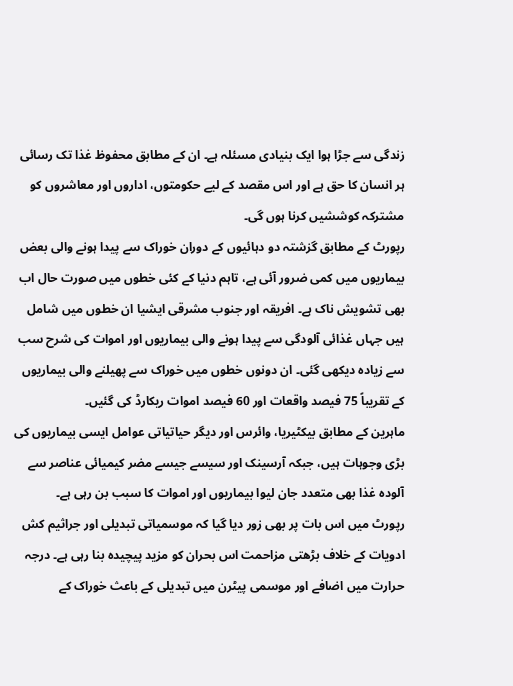زندگی سے جڑا ہوا ایک بنیادی مسئلہ ہے۔ ان کے مطابق محفوظ غذا تک رسائی ہر انسان کا حق ہے اور اس مقصد کے لیے حکومتوں، اداروں اور معاشروں کو مشترکہ کوششیں کرنا ہوں گی۔
رپورٹ کے مطابق گزشتہ دو دہائیوں کے دوران خوراک سے پیدا ہونے والی بعض بیماریوں میں کمی ضرور آئی ہے، تاہم دنیا کے کئی خطوں میں صورت حال اب بھی تشویش ناک ہے۔ افریقہ اور جنوب مشرقی ایشیا ان خطوں میں شامل ہیں جہاں غذائی آلودگی سے پیدا ہونے والی بیماریوں اور اموات کی شرح سب سے زیادہ دیکھی گئی۔ ان دونوں خطوں میں خوراک سے پھیلنے والی بیماریوں کے تقریباً 75 فیصد واقعات اور 60 فیصد اموات ریکارڈ کی گئیں۔
ماہرین کے مطابق بیکٹیریا، وائرس اور دیگر حیاتیاتی عوامل ایسی بیماریوں کی بڑی وجوہات ہیں، جبکہ آرسینک اور سیسے جیسے مضر کیمیائی عناصر سے آلودہ غذا بھی متعدد جان لیوا بیماریوں اور اموات کا سبب بن رہی ہے۔
رپورٹ میں اس بات پر بھی زور دیا گیا کہ موسمیاتی تبدیلی اور جراثیم کش ادویات کے خلاف بڑھتی مزاحمت اس بحران کو مزید پیچیدہ بنا رہی ہے۔ درجہ حرارت میں اضافے اور موسمی پیٹرن میں تبدیلی کے باعث خوراک کے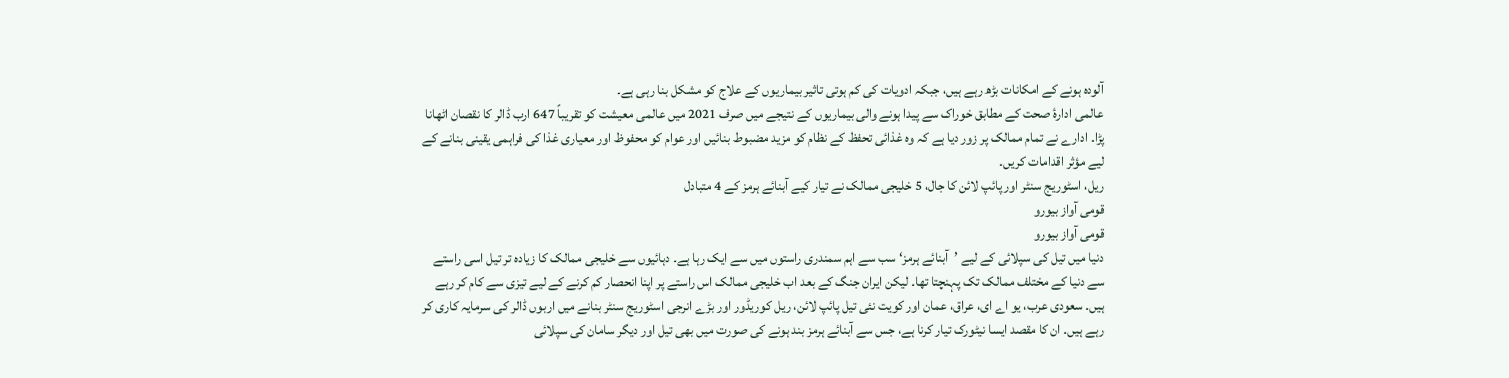آلودہ ہونے کے امکانات بڑھ رہے ہیں، جبکہ ادویات کی کم ہوتی تاثیر بیماریوں کے علاج کو مشکل بنا رہی ہے۔
عالمی ادارۂ صحت کے مطابق خوراک سے پیدا ہونے والی بیماریوں کے نتیجے میں صرف 2021 میں عالمی معیشت کو تقریباً 647 ارب ڈالر کا نقصان اٹھانا پڑا۔ ادارے نے تمام ممالک پر زور دیا ہے کہ وہ غذائی تحفظ کے نظام کو مزید مضبوط بنائیں اور عوام کو محفوظ اور معیاری غذا کی فراہمی یقینی بنانے کے لیے مؤثر اقدامات کریں۔
ریل، اسٹوریج سنٹر اور پائپ لائن کا جال، 5 خلیجی ممالک نے تیار کیے آبنائے ہرمز کے 4 متبادل
قومی آواز بیورو
قومی آواز بیورو
دنیا میں تیل کی سپلائی کے لیے ’آبنائے ہرمز‘ سب سے اہم سمندری راستوں میں سے ایک رہا ہے۔ دہائیوں سے خلیجی ممالک کا زیادہ تر تیل اسی راستے سے دنیا کے مختلف ممالک تک پہنچتا تھا۔ لیکن ایران جنگ کے بعد اب خلیجی ممالک اس راستے پر اپنا انحصار کم کرنے کے لیے تیزی سے کام کر رہے ہیں۔ سعودی عرب، یو اے ای، عراق، عمان اور کویت نئی تیل پائپ لائن، ریل کوریڈور اور بڑے انرجی اسٹوریج سنٹر بنانے میں اربوں ڈالر کی سرمایہ کاری کر رہے ہیں۔ ان کا مقصد ایسا نیٹورک تیار کرنا ہے، جس سے آبنائے ہرمز بند ہونے کی صورت میں بھی تیل اور دیگر سامان کی سپلائی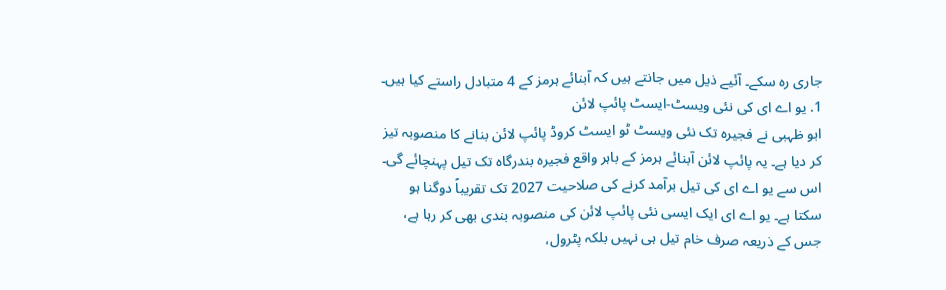جاری رہ سکے۔ آئیے ذیل میں جانتے ہیں کہ آبنائے ہرمز کے 4 متبادل راستے کیا ہیں۔
1. یو اے ای کی نئی ویسٹ-ایسٹ پائپ لائن
ابو ظہبی نے فجیرہ تک نئی ویسٹ ٹو ایسٹ کروڈ پائپ لائن بنانے کا منصوبہ تیز کر دیا ہے۔ یہ پائپ لائن آبنائے ہرمز کے باہر واقع فجیرہ بندرگاہ تک تیل پہنچائے گی۔ اس سے یو اے ای کی تیل برآمد کرنے کی صلاحیت 2027 تک تقریباً دوگنا ہو سکتا ہے۔ یو اے ای ایک ایسی نئی پائپ لائن کی منصوبہ بندی بھی کر رہا ہے، جس کے ذریعہ صرف خام تیل ہی نہیں بلکہ پٹرول،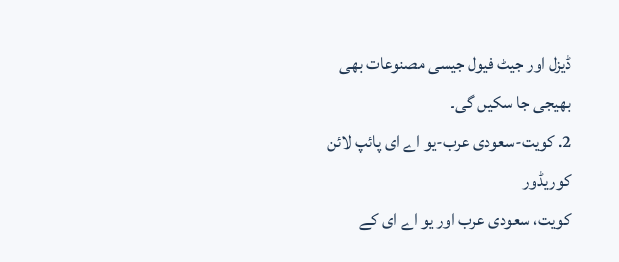ڈیزل اور جیٹ فیول جیسی مصنوعات بھی بھیجی جا سکیں گی۔
2. کویت-سعودی عرب-یو اے ای پائپ لائن کوریڈور
کویت، سعودی عرب اور یو اے ای کے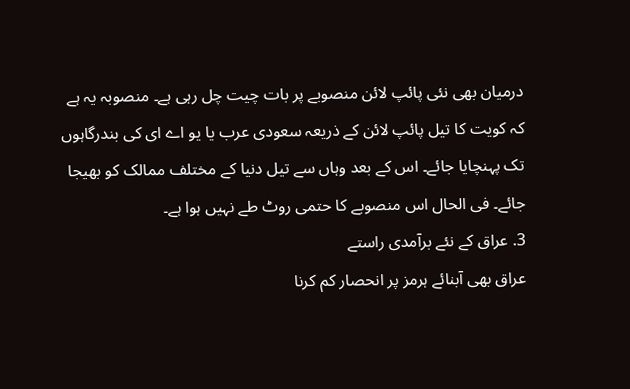درمیان بھی نئی پائپ لائن منصوبے پر بات چیت چل رہی ہے۔ منصوبہ یہ ہے کہ کویت کا تیل پائپ لائن کے ذریعہ سعودی عرب یا یو اے ای کی بندرگاہوں تک پہنچایا جائے۔ اس کے بعد وہاں سے تیل دنیا کے مختلف ممالک کو بھیجا جائے۔ فی الحال اس منصوبے کا حتمی روٹ طے نہیں ہوا ہے۔
3. عراق کے نئے برآمدی راستے
عراق بھی آبنائے ہرمز پر انحصار کم کرنا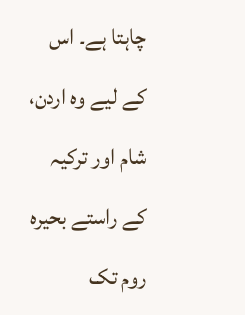چاہتا ہے۔ اس کے لیے وہ اردن، شام اور ترکیہ کے راستے بحیرہ روم تک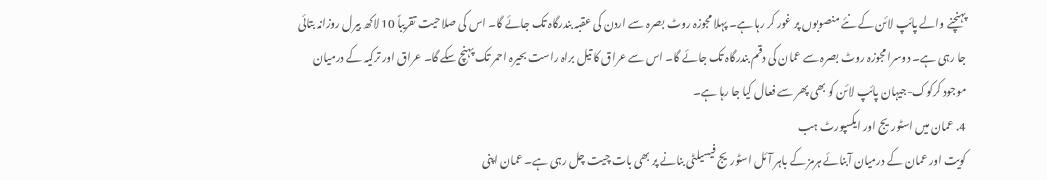پہنچنے والے پائپ لائن کے نئے منصوبوں پر غور کر رہا ہے۔ پہلا مجوزہ روٹ بصرہ سے اردن کی عقبہ بندرگاہ تک جائے گا۔ اس کی صلاحیت تقریباً 10 لاکھ بیرل روزانہ بتائی جا رہی ہے۔ دوسرا مجوزہ روٹ بصرہ سے عمان کی دقم بندرگاہ تک جائے گا۔ اس سے عراق کا تیل براہ راست بحیرہ احمر تک پہنچ سکے گا۔ عراق اور ترکیہ کے درمیان موجود کرکوک-جیہان پائپ لائن کو بھی پھر سے فعال کیا جا رہا ہے۔
4. عمان میں اسٹوریج اور ایکسپورٹ ہب
کویت اور عمان کے درمیان آبنائے ہرمز کے باہر آئل اسٹوریج فیسیلٹی بنانے پر بھی بات چیت چل رہی ہے۔ عمان اپنی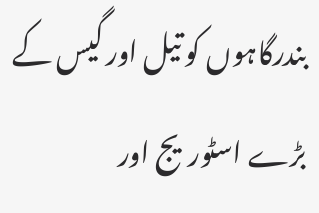بندرگاہوں کو تیل اور گیس کے بڑے اسٹوریج اور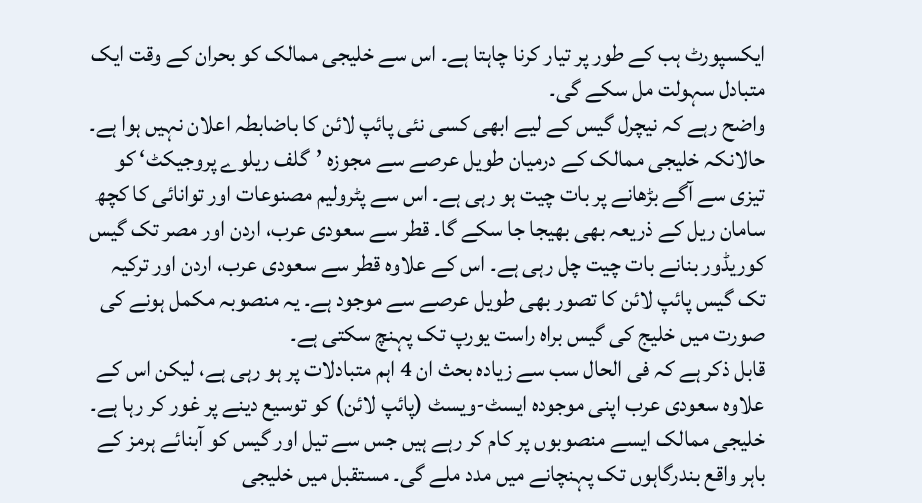ایکسپورٹ ہب کے طور پر تیار کرنا چاہتا ہے۔ اس سے خلیجی ممالک کو بحران کے وقت ایک متبادل سہولت مل سکے گی۔
واضح رہے کہ نیچرل گیس کے لیے ابھی کسی نئی پائپ لائن کا باضابطہ اعلان نہیں ہوا ہے۔ حالانکہ خلیجی ممالک کے درمیان طویل عرصے سے مجوزہ ’گلف ریلوے پروجیکٹ‘ کو تیزی سے آگے بڑھانے پر بات چیت ہو رہی ہے۔ اس سے پٹرولیم مصنوعات اور توانائی کا کچھ سامان ریل کے ذریعہ بھی بھیجا جا سکے گا۔ قطر سے سعودی عرب، اردن اور مصر تک گیس کوریڈور بنانے بات چیت چل رہی ہے۔ اس کے علاوہ قطر سے سعودی عرب، اردن اور ترکیہ تک گیس پائپ لائن کا تصور بھی طویل عرصے سے موجود ہے۔ یہ منصوبہ مکمل ہونے کی صورت میں خلیج کی گیس براہ راست یورپ تک پہنچ سکتی ہے۔
قابل ذکر ہے کہ فی الحال سب سے زیادہ بحث ان 4 اہم متبادلات پر ہو رہی ہے، لیکن اس کے علاوہ سعودی عرب اپنی موجودہ ایسٹ-ویسٹ (پائپ لائن) کو توسیع دینے پر غور کر رہا ہے۔ خلیجی ممالک ایسے منصوبوں پر کام کر رہے ہیں جس سے تیل اور گیس کو آبنائے ہرمز کے باہر واقع بندرگاہوں تک پہنچانے میں مدد ملے گی۔ مستقبل میں خلیجی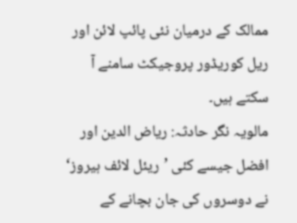ممالک کے درمیان نئی پائپ لائن اور ریل کوریڈور پروجیکٹ سامنے آ سکتے ہیں۔
مالویہ نگر حادثہ: ریاض الدین اور افضل جیسے کئی ’ریئل لائف ہیروز‘ نے دوسروں کی جان بچانے کے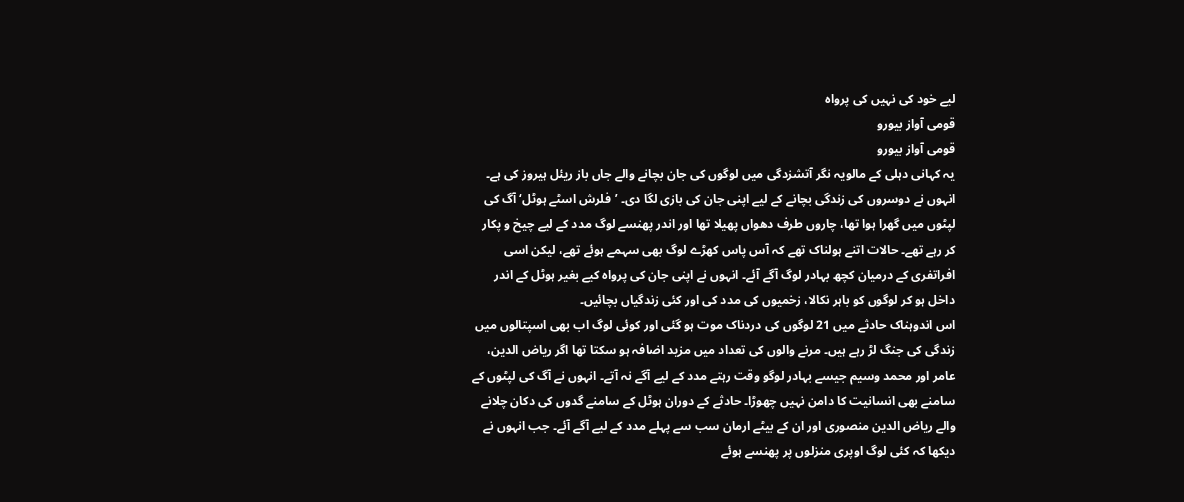لیے خود کی نہیں کی پرواہ
قومی آواز بیورو
قومی آواز بیورو
یہ کہانی دہلی کے مالویہ نگر آتشزدگی میں لوگوں کی جان بچانے والے جاں باز ریئل ہیروز کی ہے۔ انہوں نے دوسروں کی زندگی بچانے کے لیے اپنی جان کی بازی لگا دی۔ ’فلرش اسٹے ہوٹل‘ آگ کی لپٹوں میں گھرا ہوا تھا، چاروں طرف دھواں پھیلا تھا اور اندر پھنسے لوگ مدد کے لیے چیخ و پکار کر رہے تھے۔ حالات اتنے ہولناک تھے کہ آس پاس کھڑے لوگ بھی سہمے ہوئے تھے، لیکن اسی افراتفری کے درمیان کچھ بہادر لوگ آگے آئے۔ انہوں نے اپنی جان کی پرواہ کیے بغیر ہوٹل کے اندر داخل ہو کر لوگوں کو باہر نکالا، زخمیوں کی مدد کی اور کئی زندگیاں بچائیں۔
اس اندوہناک حادثے میں 21 لوگوں کی دردناک موت ہو گئی اور کوئی لوگ اب بھی اسپتالوں میں زندگی کی جنگ لڑ رہے ہیں۔ مرنے والوں کی تعداد میں مزید اضافہ ہو سکتا تھا اگر ریاض الدین، عامر اور محمد وسیم جیسے بہادر لوگو وقت رہتے مدد کے لیے آگے نہ آتے۔ انہوں نے آگ کی لپٹوں کے سامنے بھی انسانیت کا دامن نہیں چھوڑا۔ حادثے کے دوران ہوٹل کے سامنے گدوں کی دکان چلانے والے ریاض الدین منصوری اور ان کے بیٹے ارمان سب سے پہلے مدد کے لیے آگے آئے۔ جب انہوں نے دیکھا کہ کئی لوگ اوپری منزلوں پر پھنسے ہوئے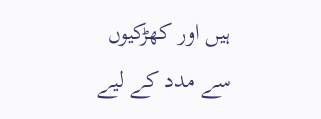ہیں اور کھڑکیوں سے مدد کے لیے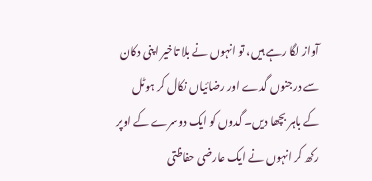آواز لگا رہے ہیں، تو انہوں نے بلا تاخیر اپنی دکان سے درجنوں گدے اور رضائیاں نکال کر ہوٹل کے باہر بچھا دیں۔ گدوں کو ایک دوسرے کے اوپر رکھ کر انہوں نے ایک عارضی حفاظتی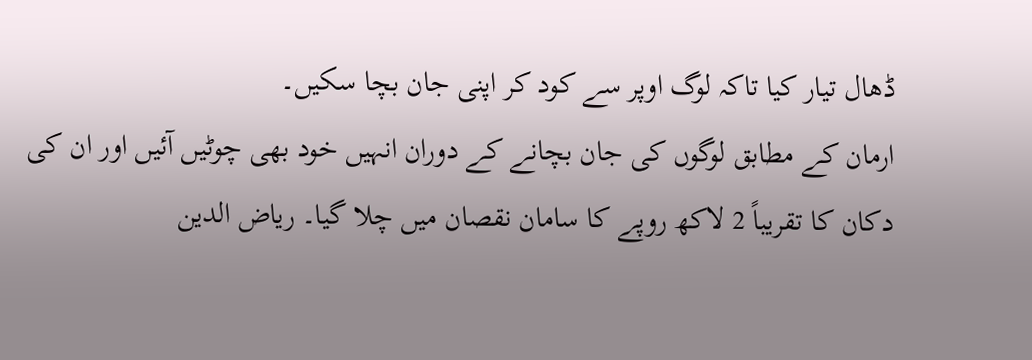ڈھال تیار کیا تاکہ لوگ اوپر سے کود کر اپنی جان بچا سکیں۔
ارمان کے مطابق لوگوں کی جان بچانے کے دوران انہیں خود بھی چوٹیں آئیں اور ان کی دکان کا تقریباً 2 لاکھ روپے کا سامان نقصان میں چلا گیا۔ ریاض الدین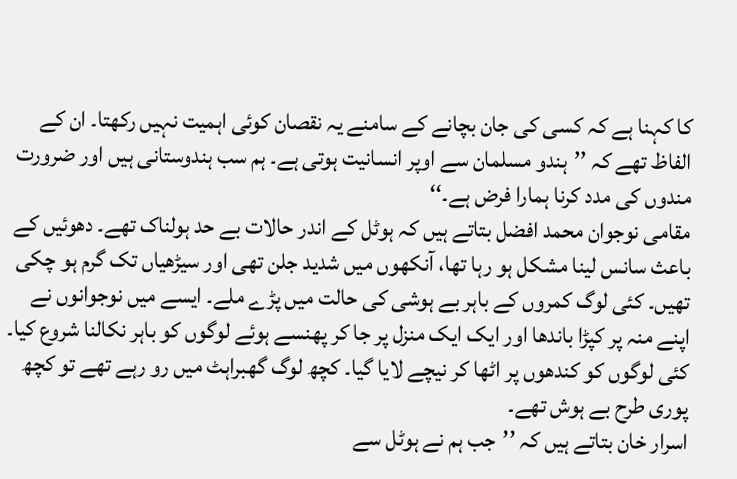کا کہنا ہے کہ کسی کی جان بچانے کے سامنے یہ نقصان کوئی اہمیت نہیں رکھتا۔ ان کے الفاظ تھے کہ ’’ہندو مسلمان سے اوپر انسانیت ہوتی ہے۔ ہم سب ہندوستانی ہیں اور ضرورت مندوں کی مدد کرنا ہمارا فرض ہے۔‘‘
مقامی نوجوان محمد افضل بتاتے ہیں کہ ہوٹل کے اندر حالات بے حد ہولناک تھے۔ دھوئیں کے باعث سانس لینا مشکل ہو رہا تھا، آنکھوں میں شدید جلن تھی اور سیڑھیاں تک گرم ہو چکی تھیں۔ کئی لوگ کمروں کے باہر بے ہوشی کی حالت میں پڑے ملے۔ ایسے میں نوجوانوں نے اپنے منہ پر کپڑا باندھا اور ایک ایک منزل پر جا کر پھنسے ہوئے لوگوں کو باہر نکالنا شروع کیا۔ کئی لوگوں کو کندھوں پر اٹھا کر نیچے لایا گیا۔ کچھ لوگ گھبراہٹ میں رو رہے تھے تو کچھ پوری طرح بے ہوش تھے۔
اسرار خان بتاتے ہیں کہ ’’جب ہم نے ہوٹل سے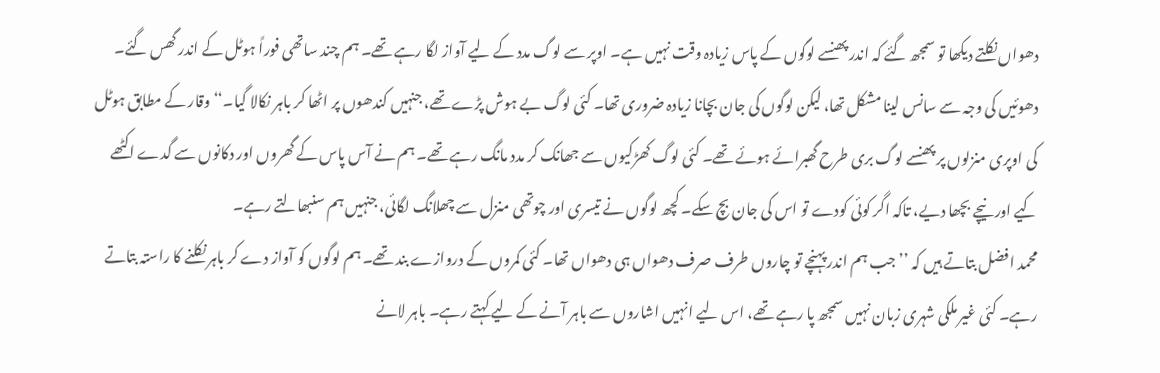دھواں نکلتے دیکھا تو سمجھ گئے کہ اندر پھنسے لوگوں کے پاس زیادہ وقت نہیں ہے۔ اوپر سے لوگ مدد کے لیے آواز لگا رہے تھے۔ ہم چند ساتھی فوراً ہوٹل کے اندر گھس گئے۔ دھوئیں کی وجہ سے سانس لینا مشکل تھا، لیکن لوگوں کی جان بچانا زیادہ ضروری تھا۔ کئی لوگ بے ہوش پڑے تھے، جنہیں کندھوں پر اٹھا کر باہر نکالا گیا۔‘‘ وقار کے مطابق ہوٹل کی اوپری منزلوں پر پھنسے لوگ بری طرح گھبرائے ہوئے تھے۔ کئی لوگ کھڑکیوں سے جھانک کر مدد مانگ رہے تھے۔ ہم نے آس پاس کے گھروں اور دکانوں سے گدے اکٹھے کیے اور نیچے بچھا دیے، تاکہ اگر کوئی کودے تو اس کی جان بچ سکے۔ کچھ لوگوں نے تیسری اور چوتھی منزل سے چھلانگ لگائی، جنہیں ہم سنبھالتے رہے۔
محمد افضل بتاتے ہیں کہ ’’جب ہم اندر پہنچے تو چاروں طرف صرف دھواں ہی دھواں تھا۔ کئی کمروں کے دروازے بند تھے۔ ہم لوگوں کو آواز دے کر باہر نکلنے کا راستہ بتاتے رہے۔ کئی غیر ملکی شہری زبان نہیں سمجھ پا رہے تھے، اس لیے انہیں اشاروں سے باہر آنے کے لیے کہتے رہے۔ باہر لانے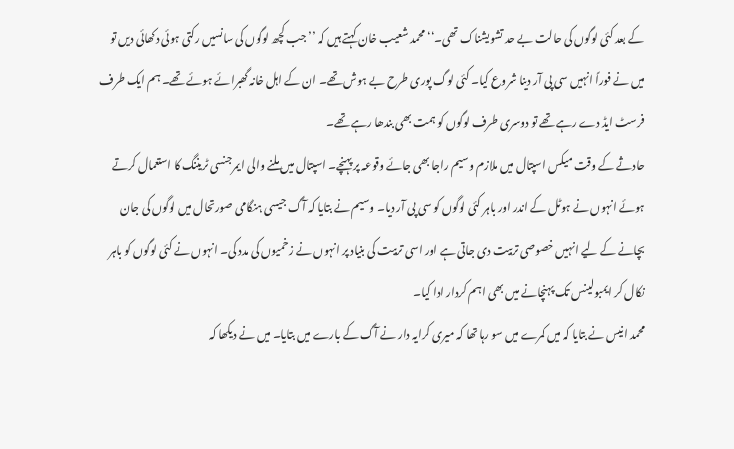کے بعد کئی لوگوں کی حالت بے حد تشویشناک تھی۔‘‘ محمد شعیب خان کہتے ہیں کہ ’’جب کچھ لوگوں کی سانسیں رکتی ہوئی دکھائی دیں تو میں نے فوراً انہیں سی پی آر دینا شروع کیا۔ کئی لوگ پوری طرح بے ہوش تھے۔ ان کے اہل خانہ گھبرائے ہوئے تھے۔ ہم ایک طرف فرسٹ ایڈ دے رہے تھے تو دوسری طرف لوگوں کو ہمت بھی بندھا رہے تھے۔
حادثے کے وقت میکس اسپتال میں ملازم وسیم راجا بھی جائے وقوعہ پر پہنچے۔ اسپتال میں ملنے والی ایمرجنسی ٹریننگ کا استعمال کرتے ہوئے انہوں نے ہوٹل کے اندر اور باہر کئی لوگوں کو سی پی آر دیا۔ وسیم نے بتایا کہ آگ جیسی ہنگامی صورتحال میں لوگوں کی جان بچانے کے لیے انہیں خصوصی تربیت دی جاتی ہے اور اسی تربیت کی بنیاد پر انہوں نے زخمیوں کی مدد کی۔ انہوں نے کئی لوگوں کو باہر نکال کر ایمبولینس تک پہنچانے میں بھی اہم کردار ادا کیا۔
محمد انیس نے بتایا کہ میں کمرے میں سو رہا تھا کہ میری کرایہ دار نے آگ کے بارے میں بتایا۔ میں نے دیکھا کہ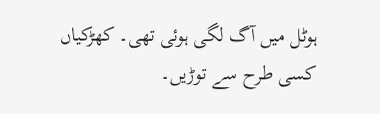ہوٹل میں آگ لگی ہوئی تھی۔ کھڑکیاں کسی طرح سے توڑیں۔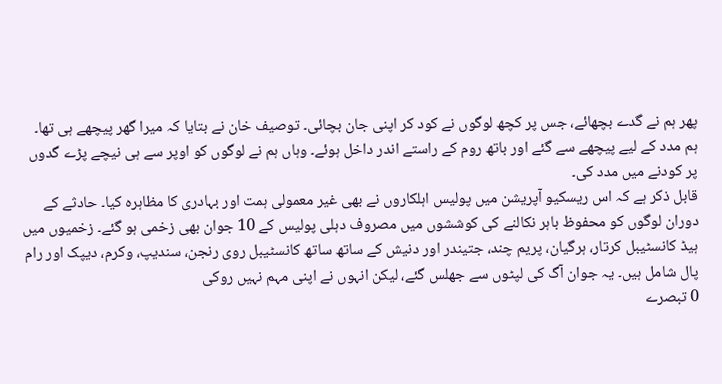پھر ہم نے گدے بچھائے، جس پر کچھ لوگوں نے کود کر اپنی جان بچائی۔ توصیف خان نے بتایا کہ میرا گھر پیچھے ہی تھا۔ ہم مدد کے لیے پیچھے سے گئے اور باتھ روم کے راستے اندر داخل ہوئے۔ وہاں ہم نے لوگوں کو اوپر سے ہی نیچے پڑے گدوں پر کودنے میں مدد کی۔
قابل ذکر ہے کہ اس ریسکیو آپریشن میں پولیس اہلکاروں نے بھی غیر معمولی ہمت اور بہادری کا مظاہرہ کیا۔ حادثے کے دوران لوگوں کو محفوظ باہر نکالنے کی کوششوں میں مصروف دہلی پولیس کے 10 جوان بھی زخمی ہو گئے۔ زخمیوں میں ہیڈ کانسٹیبل کرتار، ہرگیان، پریم چند، جتیندر اور دنیش کے ساتھ ساتھ کانسٹیبل روی رنجن، سندیپ، وکرم، دیپک اور رام پال شامل ہیں۔ یہ جوان آگ کی لپٹوں سے جھلس گئے، لیکن انہوں نے اپنی مہم نہیں روکی
0 تبصرے